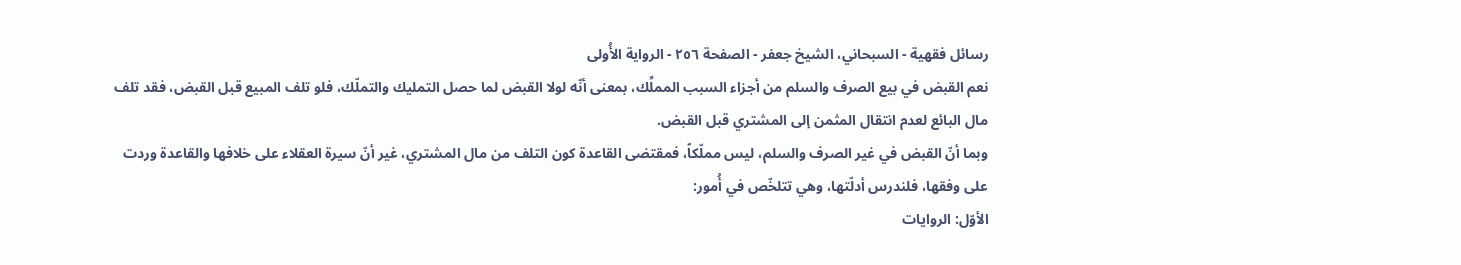رسائل فقهية - السبحاني، الشيخ جعفر - الصفحة ٢٥٦ - الرواية الأُولى
نعم القبض في بيع الصرف والسلم من أجزاء السبب المملِّك، بمعنى أنّه لولا القبض لما حصل التمليك والتملّك، فلو تلف المبيع قبل القبض، فقد تلف مال البائع لعدم انتقال المثمن إلى المشتري قبل القبض.
وبما أنّ القبض في غير الصرف والسلم، ليس مملّكاً، فمقتضى القاعدة كون التلف من مال المشتري، غير أنّ سيرة العقلاء على خلافها والقاعدة وردت على وفقها، فلندرس أدلّتها، وهي تتلخّص في أُمور:
الأوّل: الروايات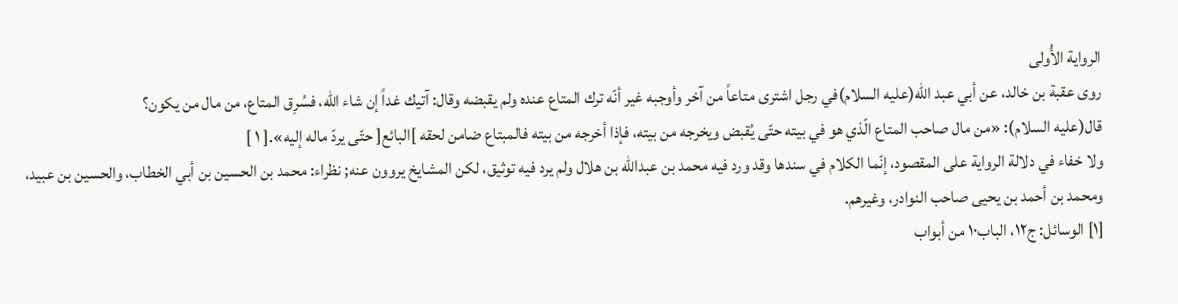الرواية الأُولى
روى عقبة بن خالد، عن أبي عبد الله(عليه السلام)في رجل اشترى متاعاً من آخر وأوجبه غير أنّه ترك المتاع عنده ولم يقبضه وقال: آتيك غداً إن شاء الله، فسُرِق المتاع، من مال من يكون؟
قال(عليه السلام): «من مال صاحب المتاع الّذي هو في بيته حتّى يُقبض ويخرجه من بيته، فإذا أخرجه من بيته فالمبتاع ضامن لحقه ]البائع[ حتّى يردّ ماله إليه».[ ١ ]
ولا خفاء في دلالة الرواية على المقصود، إنّما الكلام في سندها وقد ورد فيه محمد بن عبدالله بن هلال ولم يرد فيه توثيق، لكن المشايخ يروون عنه; نظراء: محمد بن الحسين بن أبي الخطاب، والحسين بن عبيد، ومحمد بن أحمد بن يحيى صاحب النوادر، وغيرهم.
[١] الوسائل: ج١٢، الباب١٠ من أبواب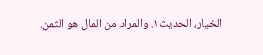الخيار، الحديث١. والمراد من المال هو الثمن.